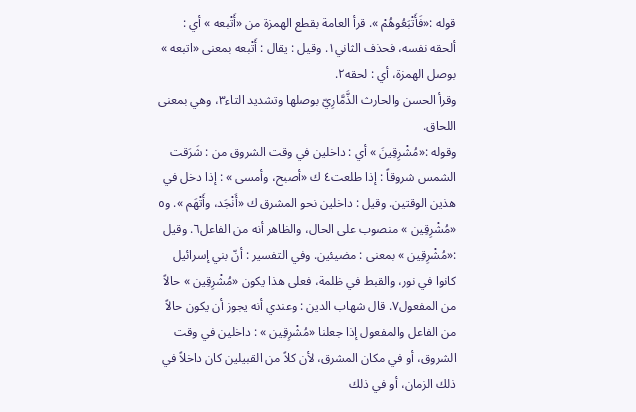قوله :«فَأَتْبَعُوهُمْ ». قرأ العامة بقطع الهمزة من «أَتْبعه » أي : ألحقه نفسه، فحذف الثاني١. وقيل : يقال : أَتْبعه بمعنى «اتبعه » بوصل الهمزة، أي : لحقه٢.
وقرأ الحسن والحارث الذَّمَّارِيّ بوصلها وتشديد التاء٣، وهي بمعنى اللحاق.
وقوله :«مُشْرِقِينَ » أي : داخلين في وقت الشروق من : شَرَقت الشمس شروقاً : إذا طلعت٤ ك «أصبح، وأمسى » : إذا دخل في هذين الوقتين. وقيل : داخلين نحو المشرق ك «أَنْجَد، وأَتْهَم ». و٥ «مُشْرِقِين » منصوب على الحال، والظاهر أنه من الفاعل٦. وقيل :«مُشْرِقِين » بمعنى : مضيئين. وفي التفسير : أنّ بني إسرائيل كانوا في نور، والقبط في ظلمة، فعلى هذا يكون «مُشْرِقِين » حالاً من المفعول٧. قال شهاب الدين : وعندي أنه يجوز أن يكون حالاً من الفاعل والمفعول إذا جعلنا «مُشْرِقِين » : داخلين في وقت الشروق، أو في مكان المشرق، لأن كلاً من القبيلين كان داخلاً في ذلك الزمان، أو في ذلك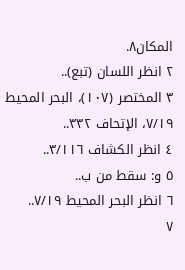المكان٨.
٢ انظر اللسان (تبع)..
٣ المختصر (١٠٧)، البحر المحيط ٧/١٩، الإتحاف ٣٣٢..
٤ انظر الكشاف ٣/١١٦..
٥ و: سقط من ب..
٦ انظر البحر المحيط ٧/١٩..
٧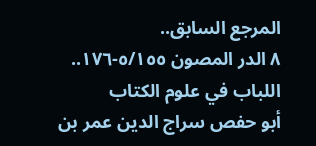المرجع السابق..
٨ الدر المصون ٥/١٥٥-١٧٦..
اللباب في علوم الكتاب
أبو حفص سراج الدين عمر بن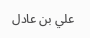علي بن عادل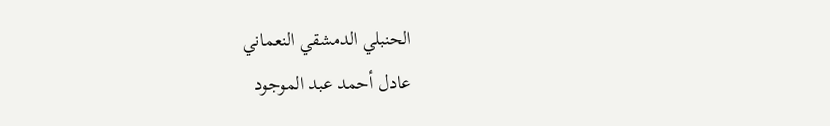الحنبلي الدمشقي النعماني
عادل أحمد عبد الموجود